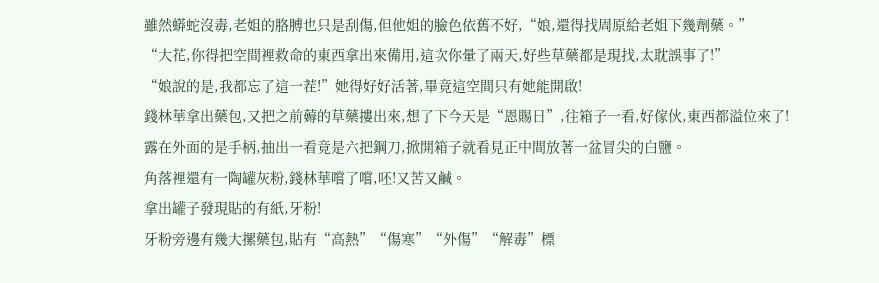雖然蟒蛇沒毒,老姐的胳膊也只是刮傷,但他姐的臉色依舊不好,“娘,還得找周原給老姐下幾劑藥。”
“大花,你得把空間裡救命的東西拿出來備用,這次你暈了兩天,好些草藥都是現找,太耽誤事了!”
“娘說的是,我都忘了這一茬!”她得好好活著,畢竟這空間只有她能開啟!
錢林華拿出藥包,又把之前薅的草藥摟出來,想了下今天是“恩賜日”,往箱子一看,好傢伙,東西都溢位來了!
露在外面的是手柄,抽出一看竟是六把鋼刀,掀開箱子就看見正中間放著一盆冒尖的白鹽。
角落裡還有一陶罐灰粉,錢林華嚐了嚐,呸!又苦又鹹。
拿出罐子發現貼的有紙,牙粉!
牙粉旁邊有幾大摞藥包,貼有“高熱”“傷寒”“外傷”“解毒”標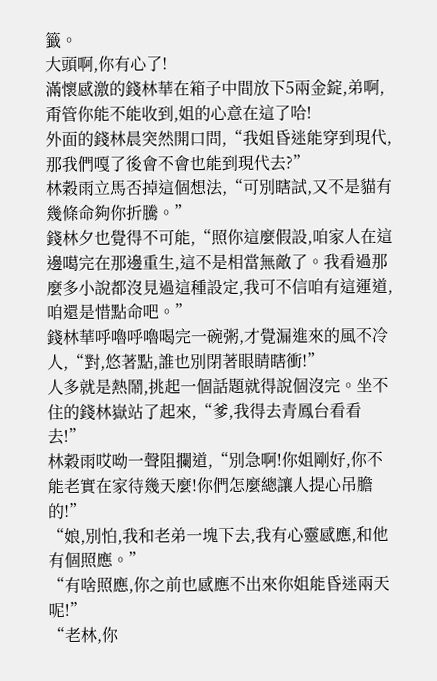籤。
大頭啊,你有心了!
滿懷感激的錢林華在箱子中間放下5兩金錠,弟啊,甭管你能不能收到,姐的心意在這了哈!
外面的錢林晨突然開口問,“我姐昏迷能穿到現代,那我們嘎了後會不會也能到現代去?”
林穀雨立馬否掉這個想法,“可別瞎試,又不是貓有幾條命夠你折騰。”
錢林夕也覺得不可能,“照你這麼假設,咱家人在這邊噶完在那邊重生,這不是相當無敵了。我看過那麼多小說都沒見過這種設定,我可不信咱有這運道,咱還是惜點命吧。”
錢林華呼嚕呼嚕喝完一碗粥,才覺漏進來的風不冷人,“對,悠著點,誰也別閉著眼睛瞎衝!”
人多就是熱鬧,挑起一個話題就得說個沒完。坐不住的錢林嶽站了起來,“爹,我得去青鳳台看看去!”
林穀雨哎呦一聲阻攔道,“別急啊!你姐剛好,你不能老實在家待幾天麼!你們怎麼總讓人提心吊膽的!”
“娘,別怕,我和老弟一塊下去,我有心靈感應,和他有個照應。”
“有啥照應,你之前也感應不出來你姐能昏迷兩天呢!”
“老林,你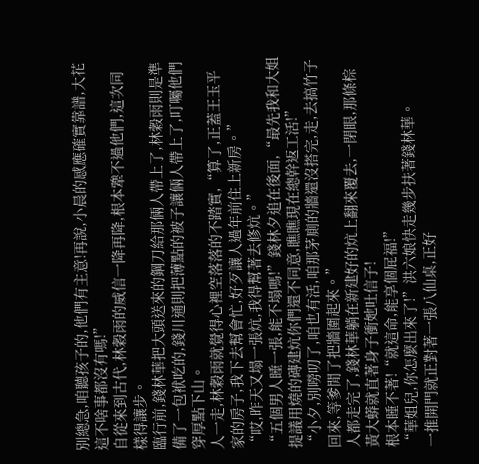別總急,咱聽孩子的,他們有主意!再說,小晨的感應確實靠譜,大花這不啥事都沒有嗎!”
自從來到古代,林穀雨的威信一降再降,根本犟不過他們,這次同樣得讓步。
臨行前,錢林華把大頭送來的鋼刀給那倆人帶上了,林穀雨則是準備了一包袱吃的,錢川通則把薄點的被子讓倆人帶上了,叮囑他們穿厚點下山。
人一走,林穀雨就覺得心裡空落落的不踏實,“算了,正蓋王玉平家的房子,我下去幫會忙,好歹讓人過年前住上新房。”
“哎,昨天又塌一張炕,我得幫著去修炕。”
“五個男人睡一張,能不塌嗎!”錢林夕追在後面,“最先我和大姐提議用燒的磚建炕你們還不同意,瞧瞧現在總幹返工活!”
“小夕,別嘮叨了,咱也有活,咱那茅廁的牆還沒搭完,走,去搞竹子回來,等爹閒了把牆圍起來。”
人都走完了,錢林華躺在新建好的炕上翻來覆去,一閉眼,那條棕黃大蟒就直著身子衝她吐信子!
根本睡不著!“就這命,能享個屁福!”
“華姐兒,你怎麼出來了!”洪六娘快走幾步扶著錢林華。
一推開門就正對著一張八仙桌,正好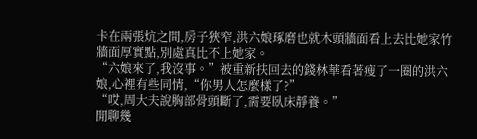卡在兩張炕之間,房子狹窄,洪六娘琢磨也就木頭牆面看上去比她家竹牆面厚實點,別處真比不上她家。
“六娘來了,我沒事。”被重新扶回去的錢林華看著瘦了一圈的洪六娘,心裡有些同情,“你男人怎麼樣了?”
“哎,周大夫說胸部骨頭斷了,需要臥床靜養。”
閒聊幾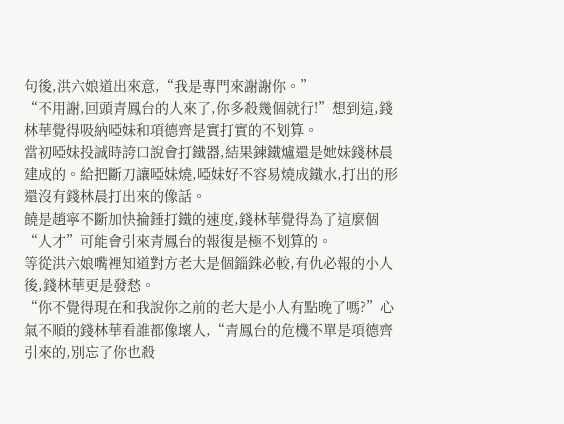句後,洪六娘道出來意,“我是專門來謝謝你。”
“不用謝,回頭青鳳台的人來了,你多殺幾個就行!”想到這,錢林華覺得吸納啞妹和項德齊是實打實的不划算。
當初啞妹投誠時誇口說會打鐵器,結果鍊鐵爐還是她妹錢林晨建成的。給把斷刀讓啞妹燒,啞妹好不容易燒成鐵水,打出的形還沒有錢林晨打出來的像話。
饒是趙寧不斷加快掄錘打鐵的速度,錢林華覺得為了這麼個“人才”可能會引來青鳳台的報復是極不划算的。
等從洪六娘嘴裡知道對方老大是個錙銖必較,有仇必報的小人後,錢林華更是發愁。
“你不覺得現在和我說你之前的老大是小人有點晚了嗎?”心氣不順的錢林華看誰都像壞人,“青鳳台的危機不單是項德齊引來的,別忘了你也殺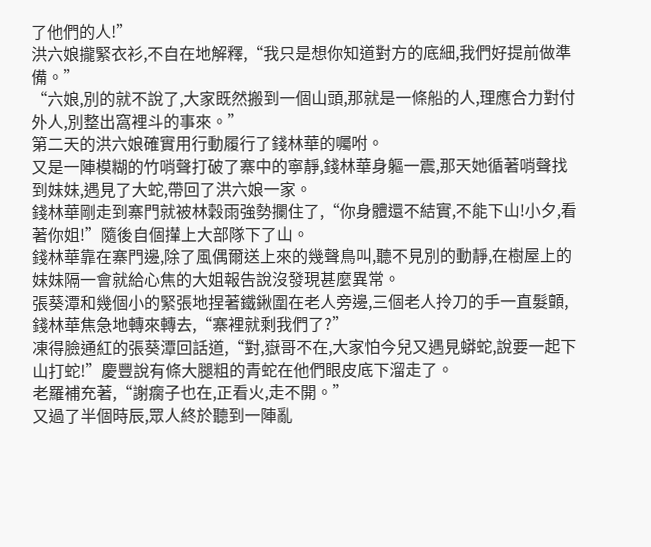了他們的人!”
洪六娘攏緊衣衫,不自在地解釋,“我只是想你知道對方的底細,我們好提前做準備。”
“六娘,別的就不說了,大家既然搬到一個山頭,那就是一條船的人,理應合力對付外人,別整出窩裡斗的事來。”
第二天的洪六娘確實用行動履行了錢林華的囑咐。
又是一陣模糊的竹哨聲打破了寨中的寧靜,錢林華身軀一震,那天她循著哨聲找到妹妹,遇見了大蛇,帶回了洪六娘一家。
錢林華剛走到寨門就被林穀雨強勢攔住了,“你身體還不結實,不能下山!小夕,看著你姐!”隨後自個攆上大部隊下了山。
錢林華靠在寨門邊,除了風偶爾送上來的幾聲鳥叫,聽不見別的動靜,在樹屋上的妹妹隔一會就給心焦的大姐報告說沒發現甚麼異常。
張葵潭和幾個小的緊張地捏著鐵鍬圍在老人旁邊,三個老人拎刀的手一直髮顫,錢林華焦急地轉來轉去,“寨裡就剩我們了?”
凍得臉通紅的張葵潭回話道,“對,嶽哥不在,大家怕今兒又遇見蟒蛇,說要一起下山打蛇!”慶豐說有條大腿粗的青蛇在他們眼皮底下溜走了。
老羅補充著,“謝瘸子也在,正看火,走不開。”
又過了半個時辰,眾人終於聽到一陣亂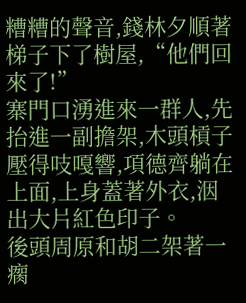糟糟的聲音,錢林夕順著梯子下了樹屋,“他們回來了!”
寨門口湧進來一群人,先抬進一副擔架,木頭槓子壓得吱嘎響,項德齊躺在上面,上身蓋著外衣,洇出大片紅色印子。
後頭周原和胡二架著一瘸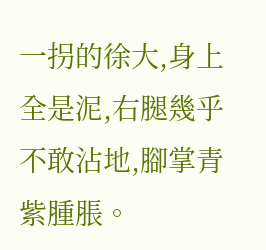一拐的徐大,身上全是泥,右腿幾乎不敢沾地,腳掌青紫腫脹。